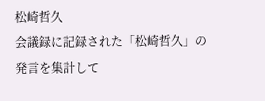松崎哲久
会議録に記録された「松崎哲久」の発言を集計して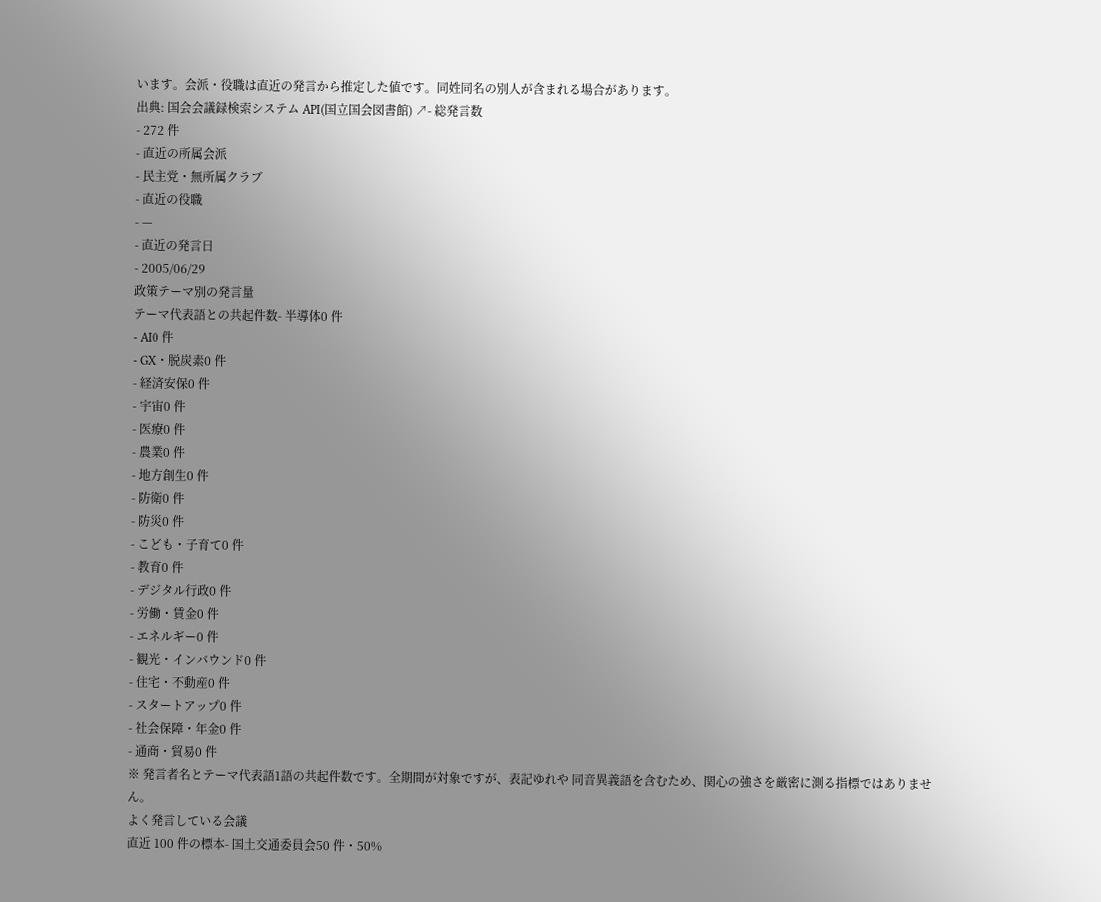います。会派・役職は直近の発言から推定した値です。同姓同名の別人が含まれる場合があります。
出典: 国会会議録検索システム API(国立国会図書館) ↗- 総発言数
- 272 件
- 直近の所属会派
- 民主党・無所属クラブ
- 直近の役職
- —
- 直近の発言日
- 2005/06/29
政策テーマ別の発言量
テーマ代表語との共起件数- 半導体0 件
- AI0 件
- GX・脱炭素0 件
- 経済安保0 件
- 宇宙0 件
- 医療0 件
- 農業0 件
- 地方創生0 件
- 防衛0 件
- 防災0 件
- こども・子育て0 件
- 教育0 件
- デジタル行政0 件
- 労働・賃金0 件
- エネルギー0 件
- 観光・インバウンド0 件
- 住宅・不動産0 件
- スタートアップ0 件
- 社会保障・年金0 件
- 通商・貿易0 件
※ 発言者名とテーマ代表語1語の共起件数です。全期間が対象ですが、表記ゆれや 同音異義語を含むため、関心の強さを厳密に測る指標ではありません。
よく発言している会議
直近 100 件の標本- 国土交通委員会50 件・50%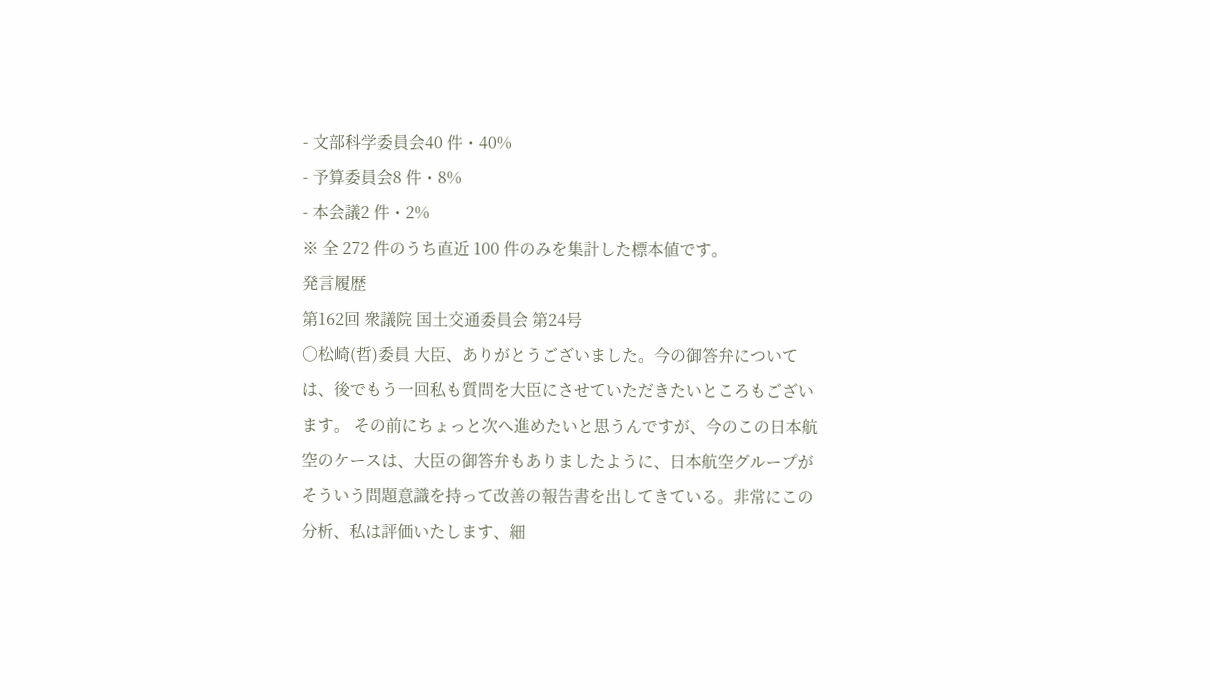- 文部科学委員会40 件・40%
- 予算委員会8 件・8%
- 本会議2 件・2%
※ 全 272 件のうち直近 100 件のみを集計した標本値です。
発言履歴
第162回 衆議院 国土交通委員会 第24号
○松崎(哲)委員 大臣、ありがとうございました。今の御答弁については、後でもう一回私も質問を大臣にさせていただきたいところもございます。 その前にちょっと次へ進めたいと思うんですが、今のこの日本航空のケースは、大臣の御答弁もありましたように、日本航空グループがそういう問題意識を持って改善の報告書を出してきている。非常にこの分析、私は評価いたします、細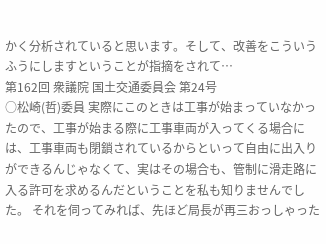かく分析されていると思います。そして、改善をこういうふうにしますということが指摘をされて…
第162回 衆議院 国土交通委員会 第24号
○松崎(哲)委員 実際にこのときは工事が始まっていなかったので、工事が始まる際に工事車両が入ってくる場合には、工事車両も閉鎖されているからといって自由に出入りができるんじゃなくて、実はその場合も、管制に滑走路に入る許可を求めるんだということを私も知りませんでした。 それを伺ってみれば、先ほど局長が再三おっしゃった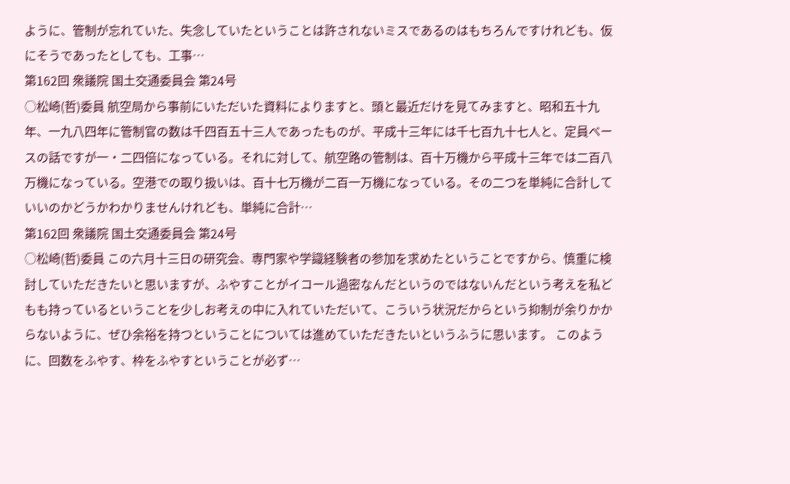ように、管制が忘れていた、失念していたということは許されないミスであるのはもちろんですけれども、仮にそうであったとしても、工事…
第162回 衆議院 国土交通委員会 第24号
○松崎(哲)委員 航空局から事前にいただいた資料によりますと、頭と最近だけを見てみますと、昭和五十九年、一九八四年に管制官の数は千四百五十三人であったものが、平成十三年には千七百九十七人と、定員ベースの話ですが一・二四倍になっている。それに対して、航空路の管制は、百十万機から平成十三年では二百八万機になっている。空港での取り扱いは、百十七万機が二百一万機になっている。その二つを単純に合計していいのかどうかわかりませんけれども、単純に合計…
第162回 衆議院 国土交通委員会 第24号
○松崎(哲)委員 この六月十三日の研究会、専門家や学識経験者の参加を求めたということですから、慎重に検討していただきたいと思いますが、ふやすことがイコール過密なんだというのではないんだという考えを私どもも持っているということを少しお考えの中に入れていただいて、こういう状況だからという抑制が余りかからないように、ぜひ余裕を持つということについては進めていただきたいというふうに思います。 このように、回数をふやす、枠をふやすということが必ず…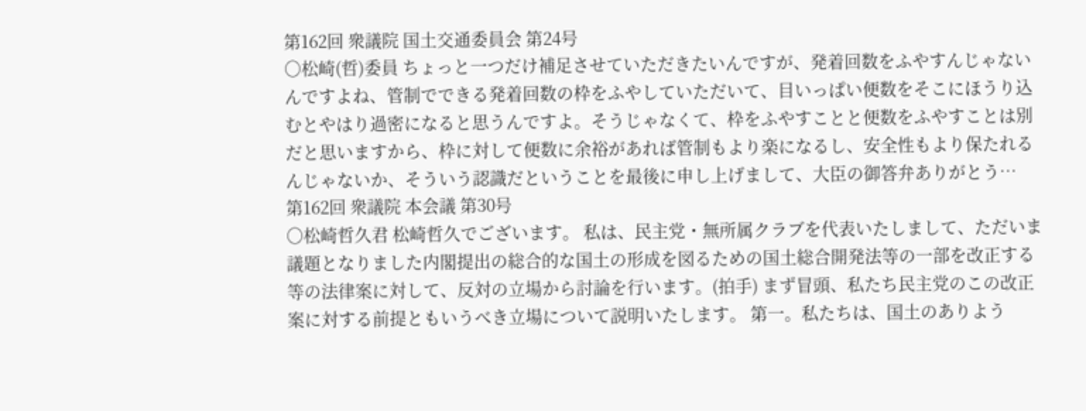第162回 衆議院 国土交通委員会 第24号
○松崎(哲)委員 ちょっと一つだけ補足させていただきたいんですが、発着回数をふやすんじゃないんですよね、管制でできる発着回数の枠をふやしていただいて、目いっぱい便数をそこにほうり込むとやはり過密になると思うんですよ。そうじゃなくて、枠をふやすことと便数をふやすことは別だと思いますから、枠に対して便数に余裕があれば管制もより楽になるし、安全性もより保たれるんじゃないか、そういう認識だということを最後に申し上げまして、大臣の御答弁ありがとう…
第162回 衆議院 本会議 第30号
○松崎哲久君 松崎哲久でございます。 私は、民主党・無所属クラブを代表いたしまして、ただいま議題となりました内閣提出の総合的な国土の形成を図るための国土総合開発法等の一部を改正する等の法律案に対して、反対の立場から討論を行います。(拍手) まず冒頭、私たち民主党のこの改正案に対する前提ともいうべき立場について説明いたします。 第一。私たちは、国土のありよう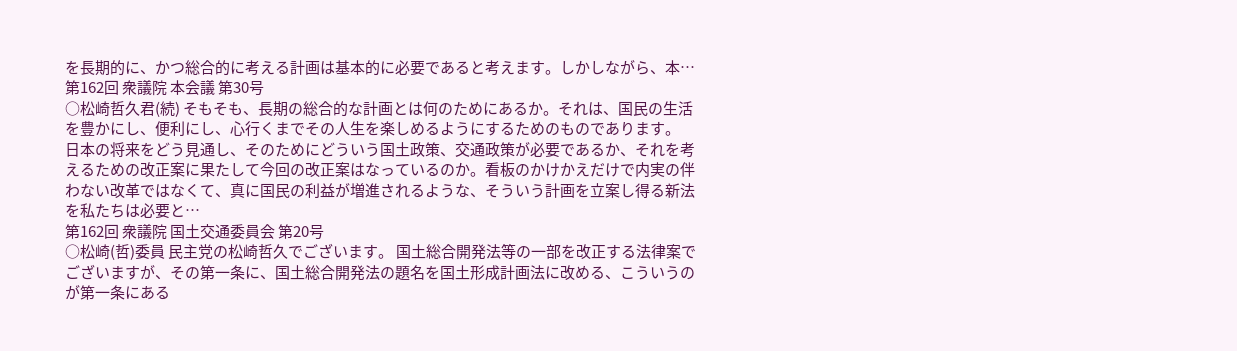を長期的に、かつ総合的に考える計画は基本的に必要であると考えます。しかしながら、本…
第162回 衆議院 本会議 第30号
○松崎哲久君(続) そもそも、長期の総合的な計画とは何のためにあるか。それは、国民の生活を豊かにし、便利にし、心行くまでその人生を楽しめるようにするためのものであります。 日本の将来をどう見通し、そのためにどういう国土政策、交通政策が必要であるか、それを考えるための改正案に果たして今回の改正案はなっているのか。看板のかけかえだけで内実の伴わない改革ではなくて、真に国民の利益が増進されるような、そういう計画を立案し得る新法を私たちは必要と…
第162回 衆議院 国土交通委員会 第20号
○松崎(哲)委員 民主党の松崎哲久でございます。 国土総合開発法等の一部を改正する法律案でございますが、その第一条に、国土総合開発法の題名を国土形成計画法に改める、こういうのが第一条にある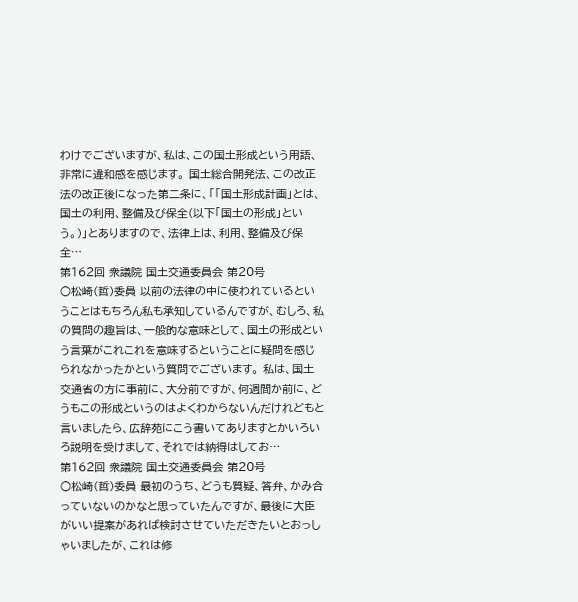わけでございますが、私は、この国土形成という用語、非常に違和感を感じます。 国土総合開発法、この改正法の改正後になった第二条に、「「国土形成計画」とは、国土の利用、整備及び保全(以下「国土の形成」という。)」とありますので、法律上は、利用、整備及び保全…
第162回 衆議院 国土交通委員会 第20号
○松崎(哲)委員 以前の法律の中に使われているということはもちろん私も承知しているんですが、むしろ、私の質問の趣旨は、一般的な意味として、国土の形成という言葉がこれこれを意味するということに疑問を感じられなかったかという質問でございます。 私は、国土交通省の方に事前に、大分前ですが、何週間か前に、どうもこの形成というのはよくわからないんだけれどもと言いましたら、広辞苑にこう書いてありますとかいろいろ説明を受けまして、それでは納得はしてお…
第162回 衆議院 国土交通委員会 第20号
○松崎(哲)委員 最初のうち、どうも質疑、答弁、かみ合っていないのかなと思っていたんですが、最後に大臣がいい提案があれば検討させていただきたいとおっしゃいましたが、これは修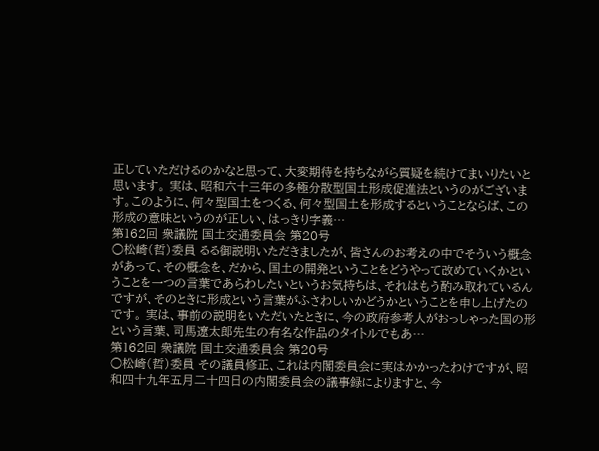正していただけるのかなと思って、大変期待を持ちながら質疑を続けてまいりたいと思います。 実は、昭和六十三年の多極分散型国土形成促進法というのがございます。このように、何々型国土をつくる、何々型国土を形成するということならば、この形成の意味というのが正しい、はっきり字義…
第162回 衆議院 国土交通委員会 第20号
○松崎(哲)委員 るる御説明いただきましたが、皆さんのお考えの中でそういう概念があって、その概念を、だから、国土の開発ということをどうやって改めていくかということを一つの言葉であらわしたいというお気持ちは、それはもう酌み取れているんですが、そのときに形成という言葉がふさわしいかどうかということを申し上げたのです。 実は、事前の説明をいただいたときに、今の政府参考人がおっしゃった国の形という言葉、司馬遼太郎先生の有名な作品のタイトルでもあ…
第162回 衆議院 国土交通委員会 第20号
○松崎(哲)委員 その議員修正、これは内閣委員会に実はかかったわけですが、昭和四十九年五月二十四日の内閣委員会の議事録によりますと、今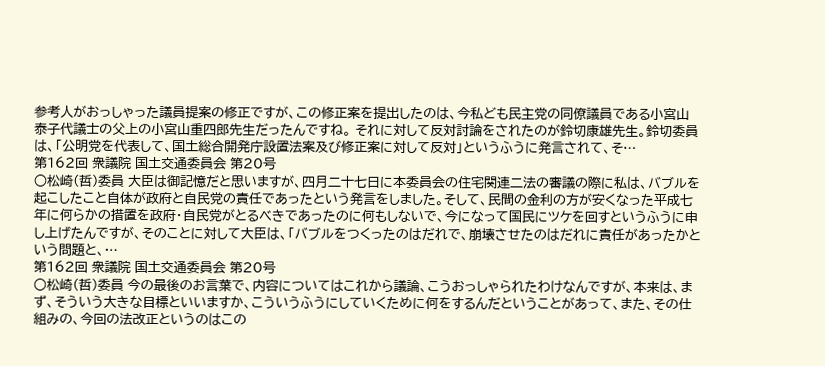参考人がおっしゃった議員提案の修正ですが、この修正案を提出したのは、今私ども民主党の同僚議員である小宮山泰子代議士の父上の小宮山重四郎先生だったんですね。 それに対して反対討論をされたのが鈴切康雄先生。鈴切委員は、「公明党を代表して、国土総合開発庁設置法案及び修正案に対して反対」というふうに発言されて、そ…
第162回 衆議院 国土交通委員会 第20号
○松崎(哲)委員 大臣は御記憶だと思いますが、四月二十七日に本委員会の住宅関連二法の審議の際に私は、バブルを起こしたこと自体が政府と自民党の責任であったという発言をしました。そして、民間の金利の方が安くなった平成七年に何らかの措置を政府・自民党がとるべきであったのに何もしないで、今になって国民にツケを回すというふうに申し上げたんですが、そのことに対して大臣は、「バブルをつくったのはだれで、崩壊させたのはだれに責任があったかという問題と、…
第162回 衆議院 国土交通委員会 第20号
○松崎(哲)委員 今の最後のお言葉で、内容についてはこれから議論、こうおっしゃられたわけなんですが、本来は、まず、そういう大きな目標といいますか、こういうふうにしていくために何をするんだということがあって、また、その仕組みの、今回の法改正というのはこの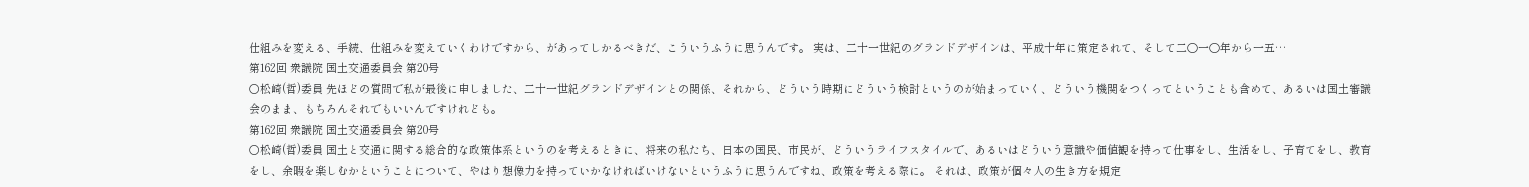仕組みを変える、手続、仕組みを変えていくわけですから、があってしかるべきだ、こういうふうに思うんです。 実は、二十一世紀のグランドデザインは、平成十年に策定されて、そして二〇一〇年から一五…
第162回 衆議院 国土交通委員会 第20号
○松崎(哲)委員 先ほどの質問で私が最後に申しました、二十一世紀グランドデザインとの関係、それから、どういう時期にどういう検討というのが始まっていく、どういう機関をつくってということも含めて、あるいは国土審議会のまま、もちろんそれでもいいんですけれども。
第162回 衆議院 国土交通委員会 第20号
○松崎(哲)委員 国土と交通に関する総合的な政策体系というのを考えるときに、将来の私たち、日本の国民、市民が、どういうライフスタイルで、あるいはどういう意識や価値観を持って仕事をし、生活をし、子育てをし、教育をし、余暇を楽しむかということについて、やはり想像力を持っていかなければいけないというふうに思うんですね、政策を考える際に。 それは、政策が個々人の生き方を規定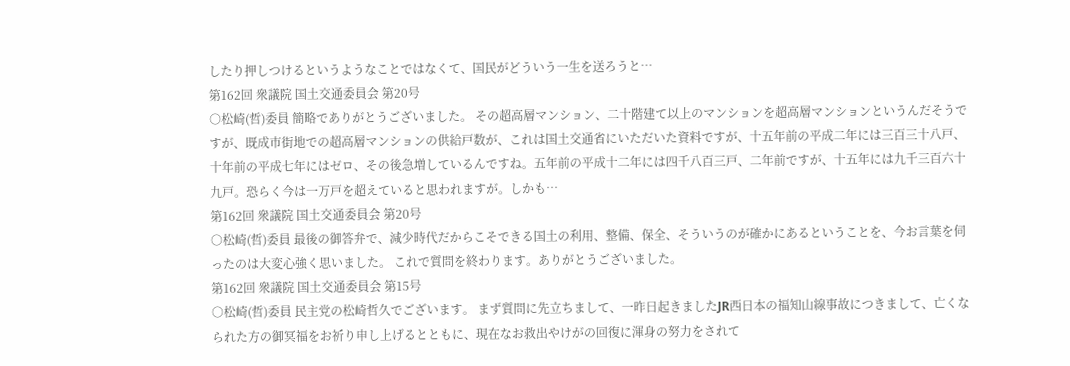したり押しつけるというようなことではなくて、国民がどういう一生を送ろうと…
第162回 衆議院 国土交通委員会 第20号
○松崎(哲)委員 簡略でありがとうございました。 その超高層マンション、二十階建て以上のマンションを超高層マンションというんだそうですが、既成市街地での超高層マンションの供給戸数が、これは国土交通省にいただいた資料ですが、十五年前の平成二年には三百三十八戸、十年前の平成七年にはゼロ、その後急増しているんですね。五年前の平成十二年には四千八百三戸、二年前ですが、十五年には九千三百六十九戸。恐らく今は一万戸を超えていると思われますが。しかも…
第162回 衆議院 国土交通委員会 第20号
○松崎(哲)委員 最後の御答弁で、減少時代だからこそできる国土の利用、整備、保全、そういうのが確かにあるということを、今お言葉を伺ったのは大変心強く思いました。 これで質問を終わります。ありがとうございました。
第162回 衆議院 国土交通委員会 第15号
○松崎(哲)委員 民主党の松崎哲久でございます。 まず質問に先立ちまして、一昨日起きましたJR西日本の福知山線事故につきまして、亡くなられた方の御冥福をお祈り申し上げるとともに、現在なお救出やけがの回復に渾身の努力をされて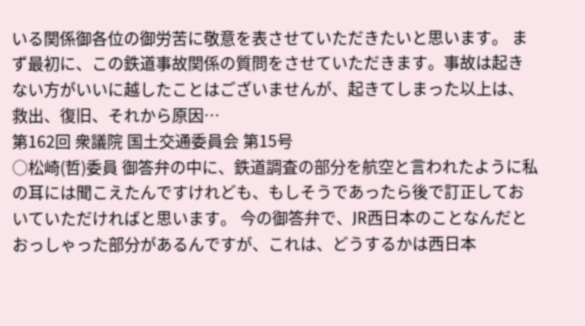いる関係御各位の御労苦に敬意を表させていただきたいと思います。 まず最初に、この鉄道事故関係の質問をさせていただきます。事故は起きない方がいいに越したことはございませんが、起きてしまった以上は、救出、復旧、それから原因…
第162回 衆議院 国土交通委員会 第15号
○松崎(哲)委員 御答弁の中に、鉄道調査の部分を航空と言われたように私の耳には聞こえたんですけれども、もしそうであったら後で訂正しておいていただければと思います。 今の御答弁で、JR西日本のことなんだとおっしゃった部分があるんですが、これは、どうするかは西日本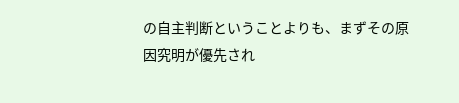の自主判断ということよりも、まずその原因究明が優先され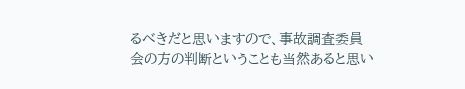るべきだと思いますので、事故調査委員会の方の判断ということも当然あると思い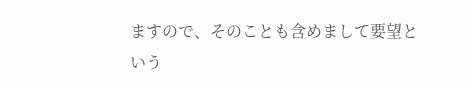ますので、そのことも含めまして要望という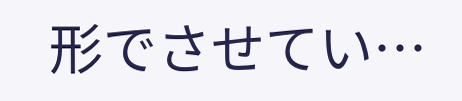形でさせてい…